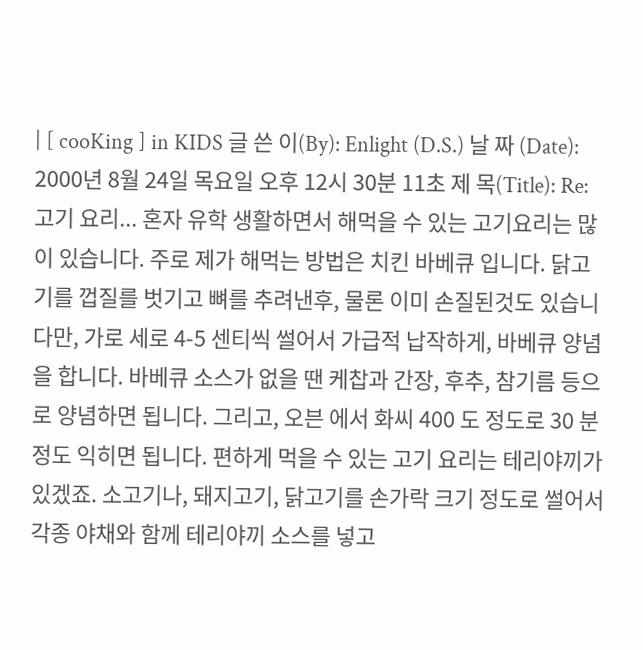| [ cooKing ] in KIDS 글 쓴 이(By): Enlight (D.S.) 날 짜 (Date): 2000년 8월 24일 목요일 오후 12시 30분 11초 제 목(Title): Re: 고기 요리... 혼자 유학 생활하면서 해먹을 수 있는 고기요리는 많이 있습니다. 주로 제가 해먹는 방법은 치킨 바베큐 입니다. 닭고기를 껍질를 벗기고 뼈를 추려낸후, 물론 이미 손질된것도 있습니다만, 가로 세로 4-5 센티씩 썰어서 가급적 납작하게, 바베큐 양념을 합니다. 바베큐 소스가 없을 땐 케찹과 간장, 후추, 참기름 등으로 양념하면 됩니다. 그리고, 오븐 에서 화씨 400 도 정도로 30 분 정도 익히면 됩니다. 편하게 먹을 수 있는 고기 요리는 테리야끼가 있겠죠. 소고기나, 돼지고기, 닭고기를 손가락 크기 정도로 썰어서 각종 야채와 함께 테리야끼 소스를 넣고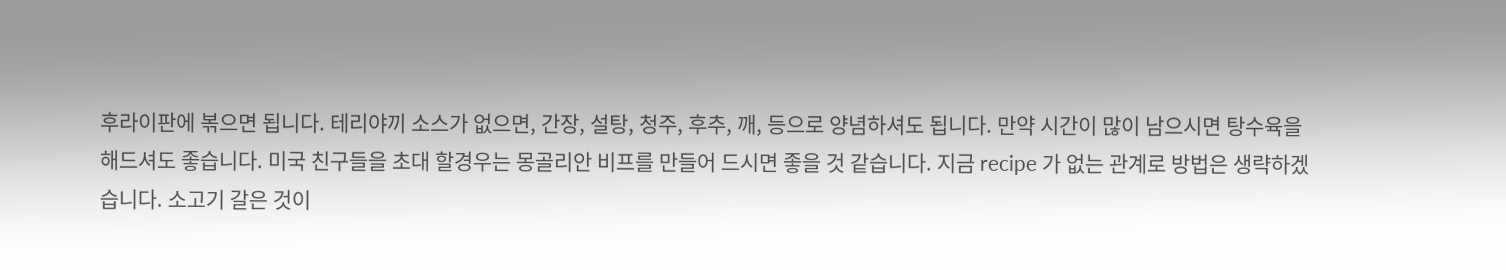후라이판에 볶으면 됩니다. 테리야끼 소스가 없으면, 간장, 설탕, 청주, 후추, 깨, 등으로 양념하셔도 됩니다. 만약 시간이 많이 남으시면 탕수육을 해드셔도 좋습니다. 미국 친구들을 초대 할경우는 몽골리안 비프를 만들어 드시면 좋을 것 같습니다. 지금 recipe 가 없는 관계로 방법은 생략하겠습니다. 소고기 갈은 것이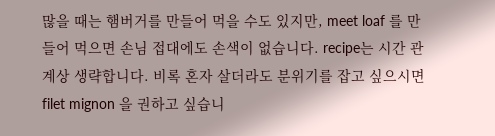많을 때는 햄버거를 만들어 먹을 수도 있지만, meet loaf 를 만들어 먹으면 손님 접대에도 손색이 없습니다. recipe는 시간 관계상 생략합니다. 비록 혼자 살더라도 분위기를 잡고 싶으시면 filet mignon 을 권하고 싶습니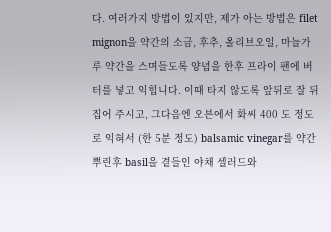다. 여러가지 방법이 있지만, 제가 아는 방법은 filet mignon을 약간의 소금, 후추, 올리브오일, 마늘가루 약간을 스며들도록 양념을 한후 프라이 팬에 버터를 넣고 익힙니다. 이때 타지 않도록 앞뒤로 잘 뒤집어 주시고, 그다음엔 오븐에서 화씨 400 도 정도로 익혀서 (한 5분 정도) balsamic vinegar를 약간 뿌린후 basil을 곁들인 야채 셀러드와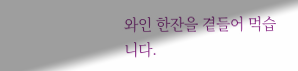와인 한잔을 곁들어 먹습니다.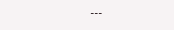---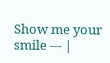Show me your smile --- |